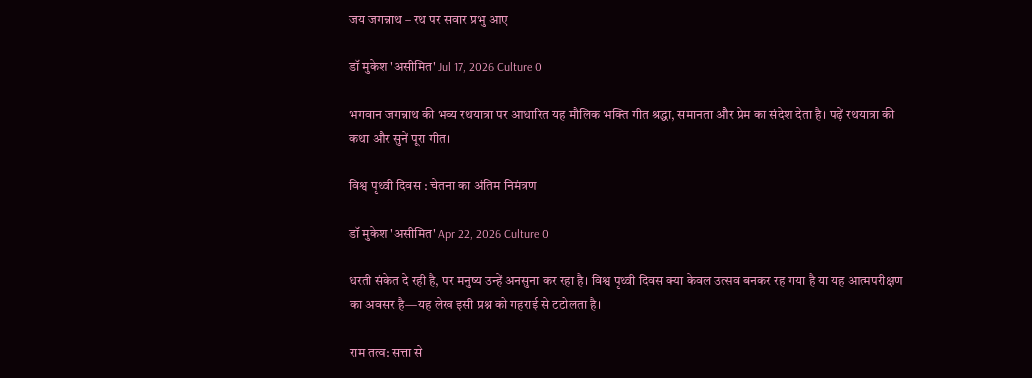जय जगन्नाथ – रथ पर सवार प्रभु आए

डॉ मुकेश 'असीमित' Jul 17, 2026 Culture 0

भगवान जगन्नाथ की भव्य रथयात्रा पर आधारित यह मौलिक भक्ति गीत श्रद्धा, समानता और प्रेम का संदेश देता है। पढ़ें रथयात्रा की कथा और सुनें पूरा गीत।

विश्व पृथ्वी दिवस : चेतना का अंतिम निमंत्रण

डॉ मुकेश 'असीमित' Apr 22, 2026 Culture 0

धरती संकेत दे रही है, पर मनुष्य उन्हें अनसुना कर रहा है। विश्व पृथ्वी दिवस क्या केवल उत्सव बनकर रह गया है या यह आत्मपरीक्षण का अवसर है—यह लेख इसी प्रश्न को गहराई से टटोलता है।

राम तत्व: सत्ता से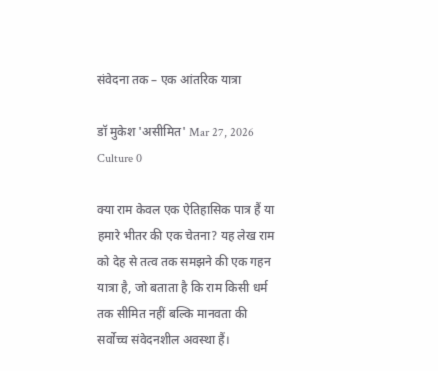संवेदना तक – एक आंतरिक यात्रा

डॉ मुकेश 'असीमित' Mar 27, 2026 Culture 0

क्या राम केवल एक ऐतिहासिक पात्र हैं या हमारे भीतर की एक चेतना? यह लेख राम को देह से तत्व तक समझने की एक गहन यात्रा है, जो बताता है कि राम किसी धर्म तक सीमित नहीं बल्कि मानवता की सर्वोच्च संवेदनशील अवस्था हैं।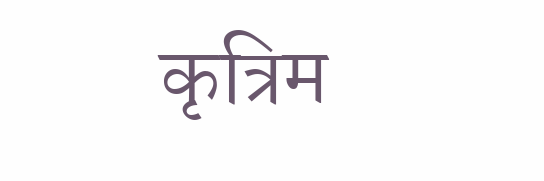कृत्रिम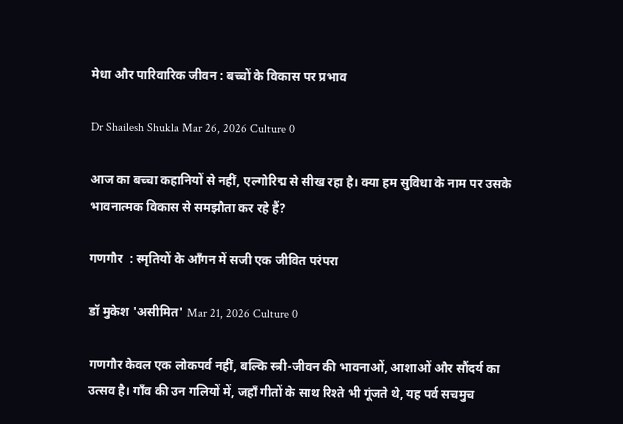मेधा और पारिवारिक जीवन : बच्चों के विकास पर प्रभाव

Dr Shailesh Shukla Mar 26, 2026 Culture 0

आज का बच्चा कहानियों से नहीं, एल्गोरिद्म से सीख रहा है। क्या हम सुविधा के नाम पर उसके भावनात्मक विकास से समझौता कर रहे हैं?

गणगौर  : स्मृतियों के आँगन में सजी एक जीवित परंपरा

डॉ मुकेश 'असीमित' Mar 21, 2026 Culture 0

गणगौर केवल एक लोकपर्व नहीं, बल्कि स्त्री-जीवन की भावनाओं, आशाओं और सौंदर्य का उत्सव है। गाँव की उन गलियों में, जहाँ गीतों के साथ रिश्ते भी गूंजते थे, यह पर्व सचमुच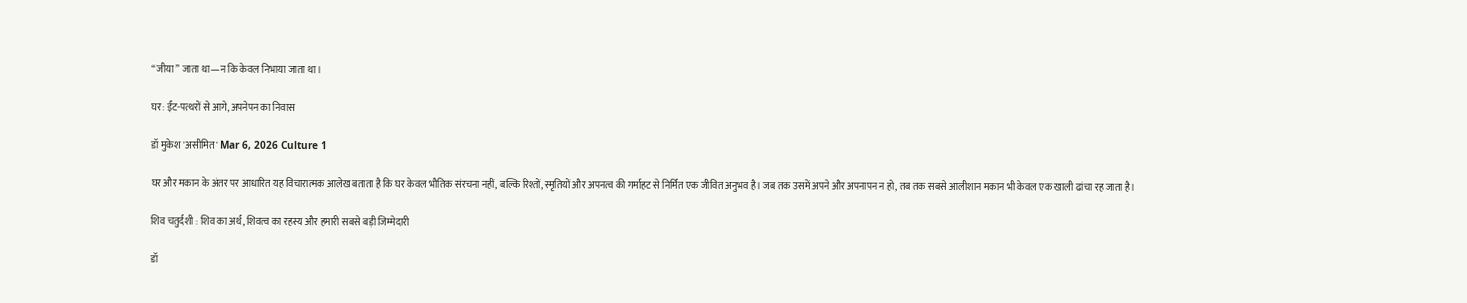“जीया” जाता था—न कि केवल निभाया जाता था।

घर: ईंट-पत्थरों से आगे, अपनेपन का निवास

डॉ मुकेश 'असीमित' Mar 6, 2026 Culture 1

घर और मकान के अंतर पर आधारित यह विचारात्मक आलेख बताता है कि घर केवल भौतिक संरचना नहीं, बल्कि रिश्तों, स्मृतियों और अपनत्व की गर्माहट से निर्मित एक जीवित अनुभव है। जब तक उसमें अपने और अपनापन न हो, तब तक सबसे आलीशान मकान भी केवल एक खाली ढांचा रह जाता है।

शिव चतुर्दशी : शिव का अर्थ, शिवत्व का रहस्य और हमारी सबसे बड़ी जिम्मेदारी

डॉ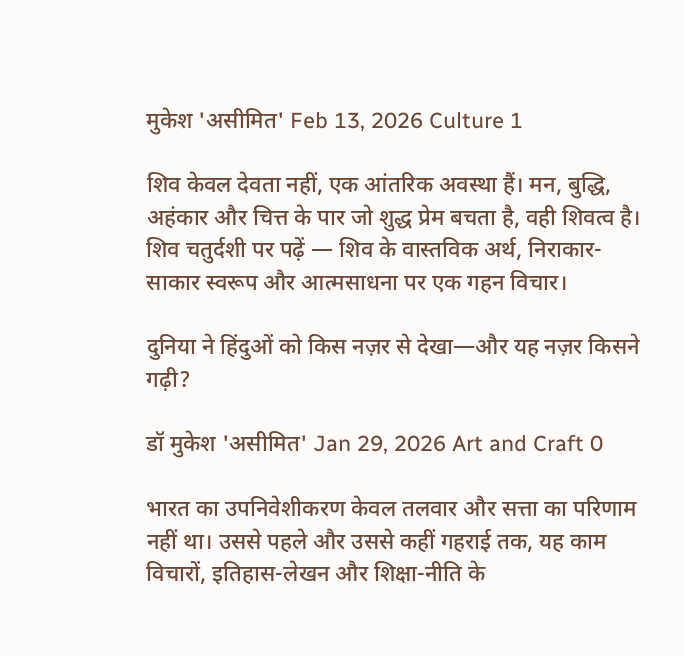मुकेश 'असीमित' Feb 13, 2026 Culture 1

शिव केवल देवता नहीं, एक आंतरिक अवस्था हैं। मन, बुद्धि, अहंकार और चित्त के पार जो शुद्ध प्रेम बचता है, वही शिवत्व है। शिव चतुर्दशी पर पढ़ें — शिव के वास्तविक अर्थ, निराकार-साकार स्वरूप और आत्मसाधना पर एक गहन विचार।

दुनिया ने हिंदुओं को किस नज़र से देखा—और यह नज़र किसने गढ़ी?

डॉ मुकेश 'असीमित' Jan 29, 2026 Art and Craft 0

भारत का उपनिवेशीकरण केवल तलवार और सत्ता का परिणाम नहीं था। उससे पहले और उससे कहीं गहराई तक, यह काम विचारों, इतिहास-लेखन और शिक्षा-नीति के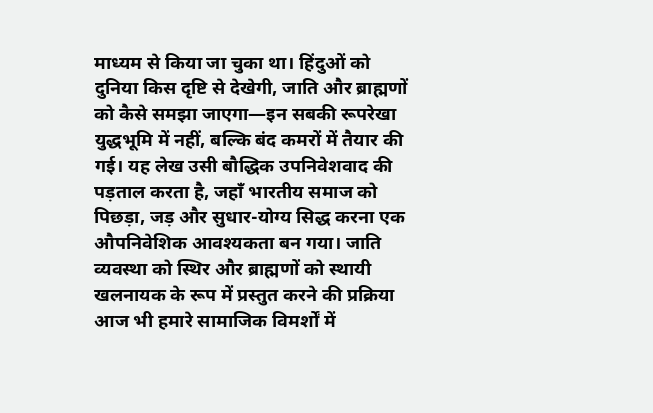माध्यम से किया जा चुका था। हिंदुओं को दुनिया किस दृष्टि से देखेगी, जाति और ब्राह्मणों को कैसे समझा जाएगा—इन सबकी रूपरेखा युद्धभूमि में नहीं, बल्कि बंद कमरों में तैयार की गई। यह लेख उसी बौद्धिक उपनिवेशवाद की पड़ताल करता है, जहाँ भारतीय समाज को पिछड़ा, जड़ और सुधार-योग्य सिद्ध करना एक औपनिवेशिक आवश्यकता बन गया। जाति व्यवस्था को स्थिर और ब्राह्मणों को स्थायी खलनायक के रूप में प्रस्तुत करने की प्रक्रिया आज भी हमारे सामाजिक विमर्शों में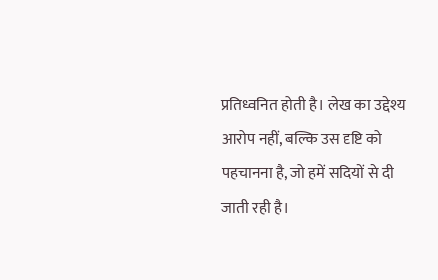प्रतिध्वनित होती है। लेख का उद्देश्य आरोप नहीं, बल्कि उस दृष्टि को पहचानना है, जो हमें सदियों से दी जाती रही है।